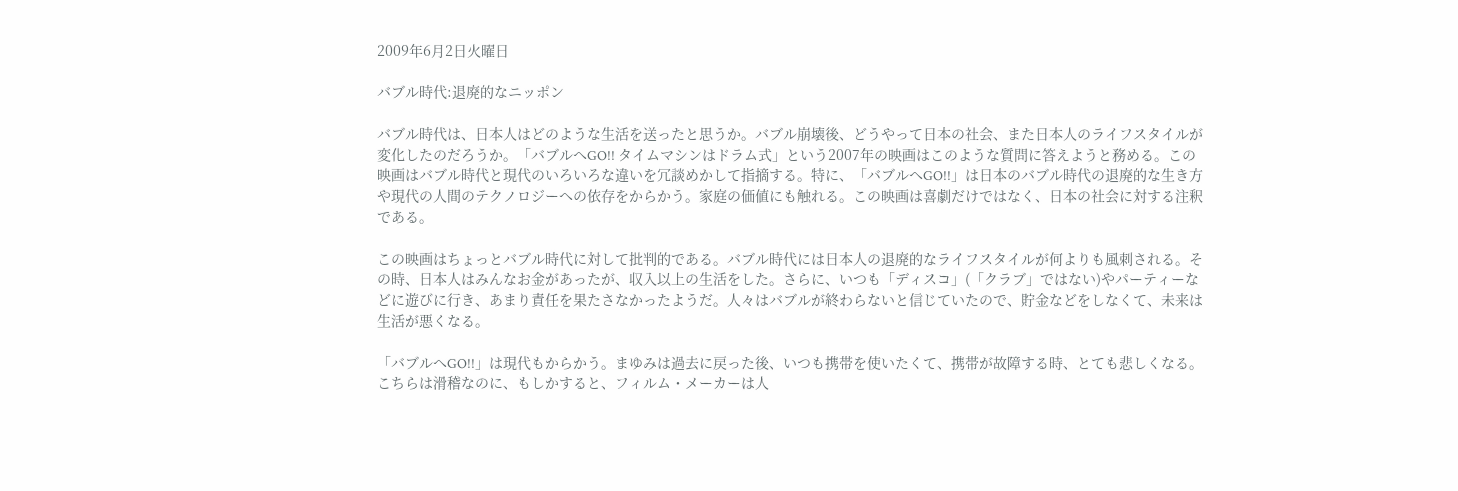2009年6月2日火曜日

バブル時代:退廃的なニッポン

バブル時代は、日本人はどのような生活を送ったと思うか。バブル崩壊後、どうやって日本の社会、また日本人のライフスタイルが変化したのだろうか。「バブルへGO!! タイムマシンはドラム式」という2007年の映画はこのような質問に答えようと務める。この映画はバブル時代と現代のいろいろな違いを冗談めかして指摘する。特に、「バブルへGO!!」は日本のバブル時代の退廃的な生き方や現代の人間のテクノロジーへの依存をからかう。家庭の価値にも触れる。この映画は喜劇だけではなく、日本の社会に対する注釈である。

この映画はちょっとバブル時代に対して批判的である。バブル時代には日本人の退廃的なライフスタイルが何よりも風刺される。その時、日本人はみんなお金があったが、収入以上の生活をした。さらに、いつも「ディスコ」(「クラブ」ではない)やパーティーなどに遊びに行き、あまり責任を果たさなかったようだ。人々はバブルが終わらないと信じていたので、貯金などをしなくて、未来は生活が悪くなる。

「バブルへGO!!」は現代もからかう。まゆみは過去に戻った後、いつも携帯を使いたくて、携帯が故障する時、とても悲しくなる。こちらは滑稽なのに、もしかすると、フィルム・メーカーは人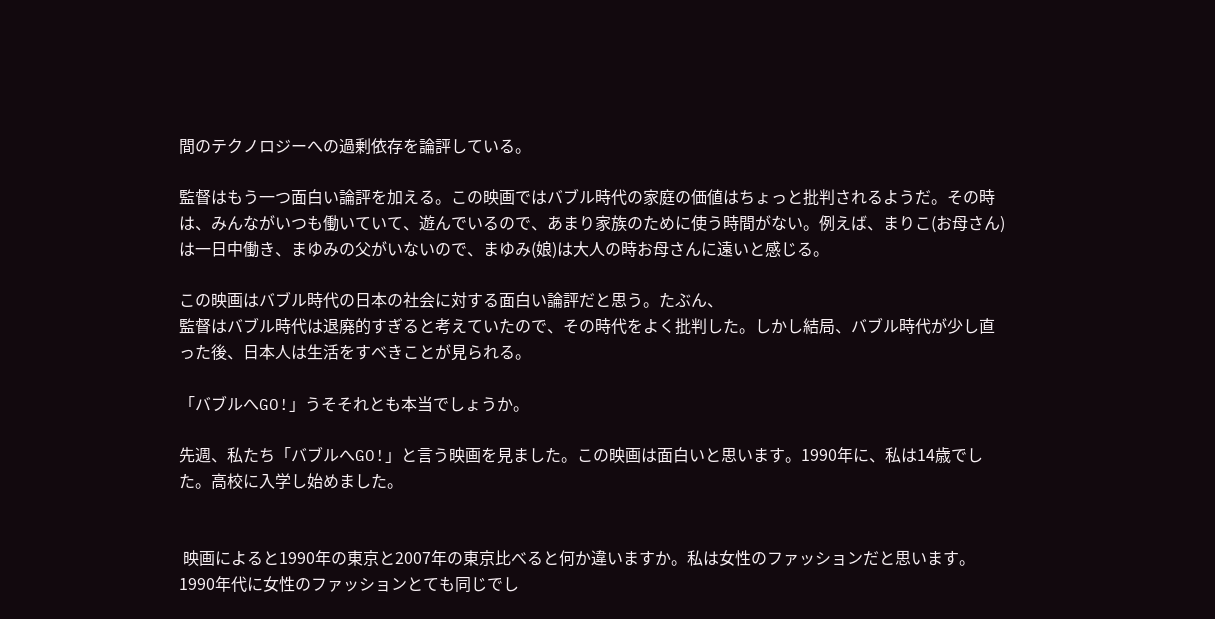間のテクノロジーへの過剰依存を論評している。

監督はもう一つ面白い論評を加える。この映画ではバブル時代の家庭の価値はちょっと批判されるようだ。その時は、みんながいつも働いていて、遊んでいるので、あまり家族のために使う時間がない。例えば、まりこ(お母さん)は一日中働き、まゆみの父がいないので、まゆみ(娘)は大人の時お母さんに遠いと感じる。

この映画はバブル時代の日本の社会に対する面白い論評だと思う。たぶん、
監督はバブル時代は退廃的すぎると考えていたので、その時代をよく批判した。しかし結局、バブル時代が少し直った後、日本人は生活をすべきことが見られる。

「バブルへGO!」うそそれとも本当でしょうか。

先週、私たち「バブルへGO!」と言う映画を見ました。この映画は面白いと思います。1990年に、私は14歳でした。高校に入学し始めました。


 映画によると1990年の東京と2007年の東京比べると何か違いますか。私は女性のファッションだと思います。1990年代に女性のファッションとても同じでし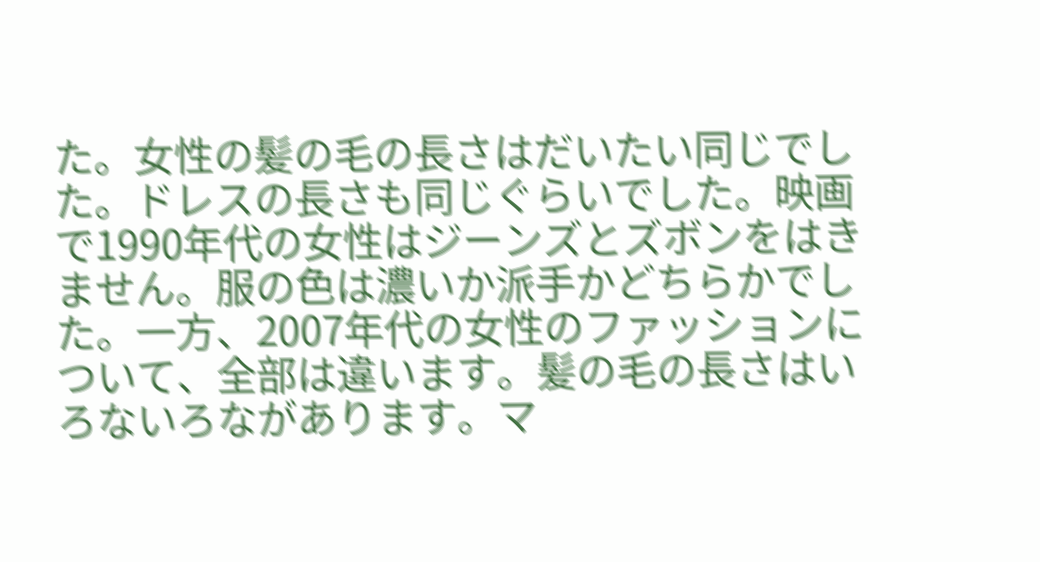た。女性の髪の毛の長さはだいたい同じでした。ドレスの長さも同じぐらいでした。映画で1990年代の女性はジーンズとズボンをはきません。服の色は濃いか派手かどちらかでした。一方、2007年代の女性のファッションについて、全部は違います。髪の毛の長さはいろないろながあります。マ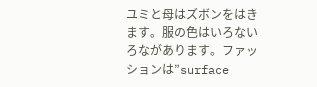ユミと母はズボンをはきます。服の色はいろないろながあります。ファッションは”surface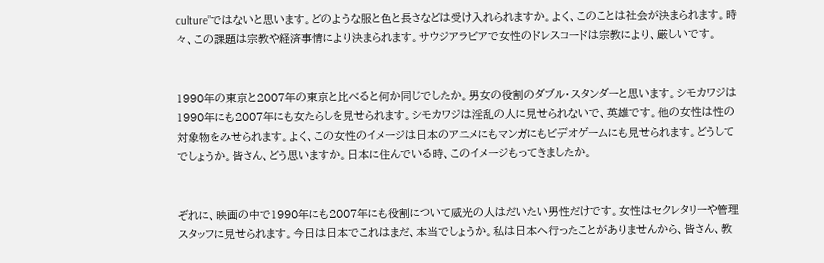culture”ではないと思います。どのような服と色と長さなどは受け入れられますか。よく、このことは社会が決まられます。時々、この課題は宗教や経済事情により決まられます。サウジアラビアで女性のドレスコードは宗教により、厳しいです。


1990年の東京と2007年の東京と比べると何か同じでしたか。男女の役割のダブル・スタンダーと思います。シモカワジは1990年にも2007年にも女たらしを見せられます。シモカワジは淫乱の人に見せられないで、英雄です。他の女性は性の対象物をみせられます。よく、この女性のイメージは日本のアニメにもマンガにもビデオゲームにも見せられます。どうしてでしょうか。皆さん、どう思いますか。日本に住んでいる時、このイメージもってきましたか。


ぞれに、映画の中で1990年にも2007年にも役割について威光の人はだいたい男性だけです。女性はセクレタリーや管理スタッフに見せられます。今日は日本でこれはまだ、本当でしょうか。私は日本へ行ったことがありませんから、皆さん、教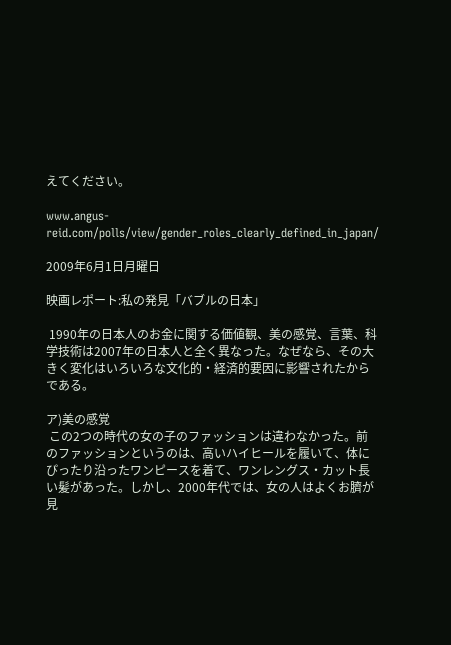えてください。

www.angus-reid.com/polls/view/gender_roles_clearly_defined_in_japan/

2009年6月1日月曜日

映画レポート:私の発見「バブルの日本」

 1990年の日本人のお金に関する価値観、美の感覚、言葉、科学技術は2007年の日本人と全く異なった。なぜなら、その大きく変化はいろいろな文化的・経済的要因に影響されたからである。

ア)美の感覚
 この2つの時代の女の子のファッションは違わなかった。前のファッションというのは、高いハイヒールを履いて、体にぴったり沿ったワンピースを着て、ワンレングス・カット長い髪があった。しかし、2000年代では、女の人はよくお臍が見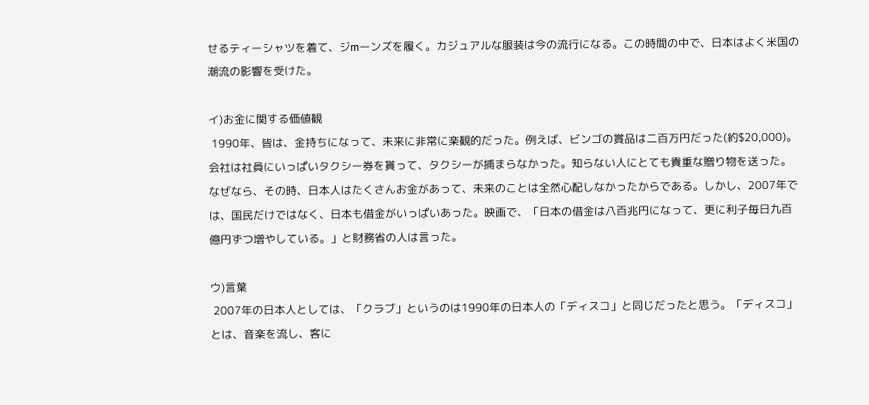せるティーシャツを着て、ジmーンズを履く。カジュアルな服装は今の流行になる。この時間の中で、日本はよく米国の潮流の影響を受けた。

イ)お金に関する価値観
 1990年、皆は、金持ちになって、未来に非常に楽観的だった。例えば、ビンゴの賞品は二百万円だった(約$20,000)。会社は社員にいっぱいタクシー券を貰って、タクシーが捕まらなかった。知らない人にとても貴重な贈り物を送った。なぜなら、その時、日本人はたくさんお金があって、未来のことは全然心配しなかったからである。しかし、2007年では、国民だけではなく、日本も借金がいっぱいあった。映画で、「日本の借金は八百兆円になって、更に利子毎日九百億円ずつ増やしている。」と財務省の人は言った。

ウ)言葉
 2007年の日本人としては、「クラブ」というのは1990年の日本人の「ディスコ」と同じだったと思う。「ディスコ」とは、音楽を流し、客に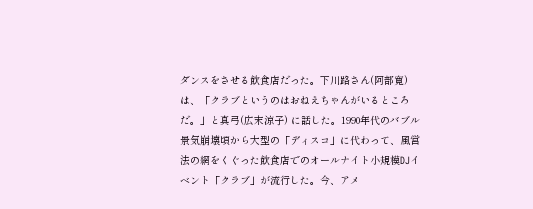ダンスをさせる飲食店だった。下川路さん(阿部寛)は、「クラブというのはおねえちゃんがいるところだ。」と真弓(広末涼子) に話した。1990年代のバブル景気崩壊頃から大型の「ディスコ」に代わって、風営法の網をくぐった飲食店でのオールナイト小規模DJイベント「クラブ」が流行した。今、アメ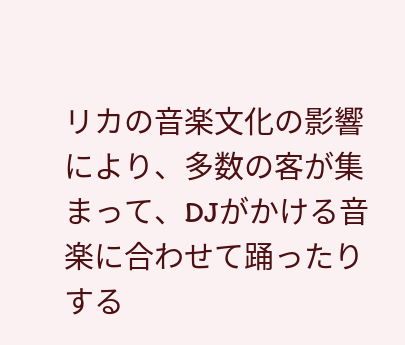リカの音楽文化の影響により、多数の客が集まって、DJがかける音楽に合わせて踊ったりする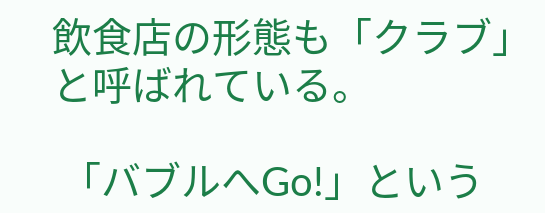飲食店の形態も「クラブ」と呼ばれている。

 「バブルへGo!」という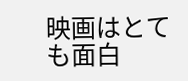映画はとても面白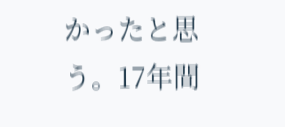かったと思う。17年間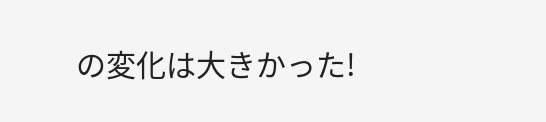の変化は大きかった!